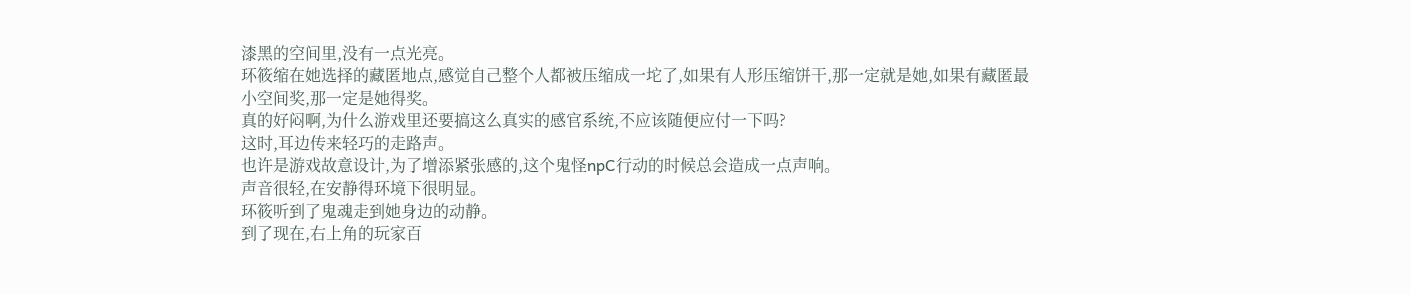漆黑的空间里,没有一点光亮。
环筱缩在她选择的藏匿地点,感觉自己整个人都被压缩成一坨了,如果有人形压缩饼干,那一定就是她,如果有藏匿最小空间奖,那一定是她得奖。
真的好闷啊,为什么游戏里还要搞这么真实的感官系统,不应该随便应付一下吗?
这时,耳边传来轻巧的走路声。
也许是游戏故意设计,为了增添紧张感的,这个鬼怪npC行动的时候总会造成一点声响。
声音很轻,在安静得环境下很明显。
环筱听到了鬼魂走到她身边的动静。
到了现在,右上角的玩家百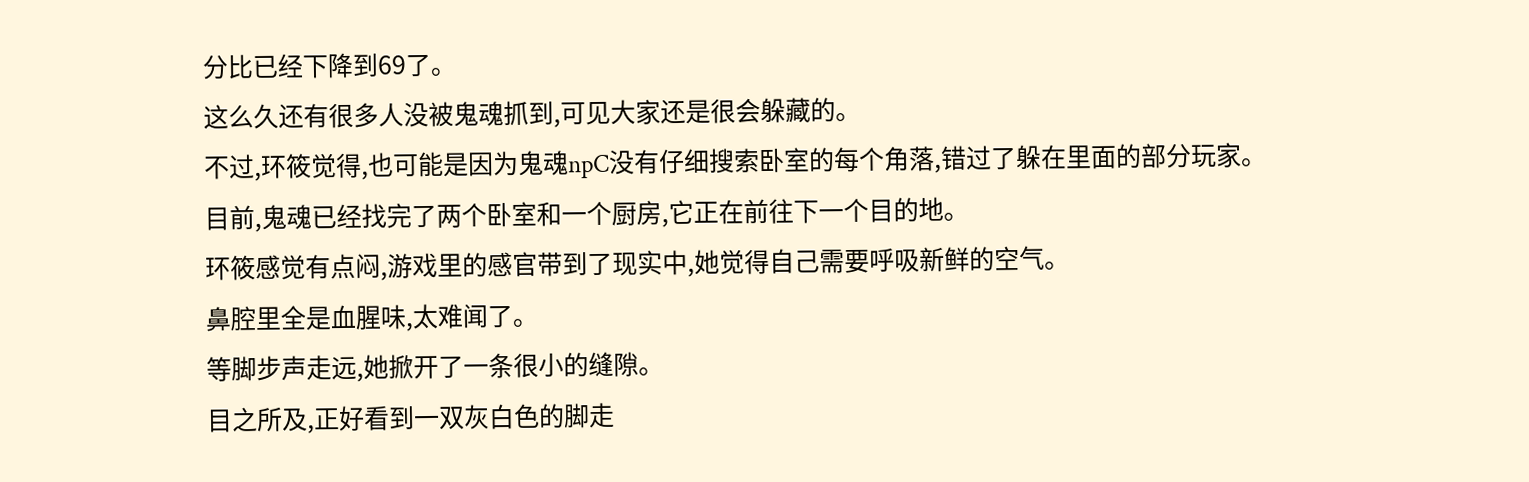分比已经下降到69了。
这么久还有很多人没被鬼魂抓到,可见大家还是很会躲藏的。
不过,环筱觉得,也可能是因为鬼魂npC没有仔细搜索卧室的每个角落,错过了躲在里面的部分玩家。
目前,鬼魂已经找完了两个卧室和一个厨房,它正在前往下一个目的地。
环筱感觉有点闷,游戏里的感官带到了现实中,她觉得自己需要呼吸新鲜的空气。
鼻腔里全是血腥味,太难闻了。
等脚步声走远,她掀开了一条很小的缝隙。
目之所及,正好看到一双灰白色的脚走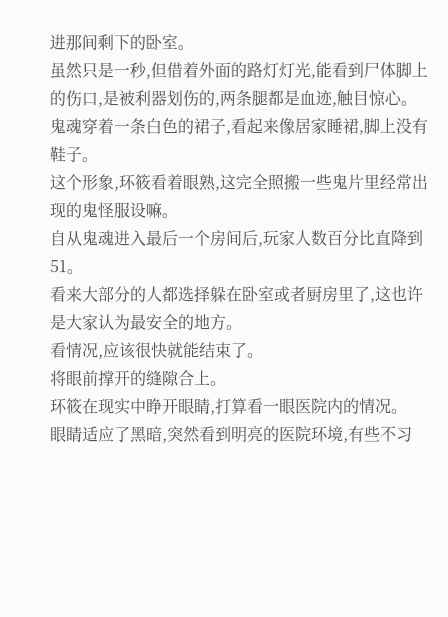进那间剩下的卧室。
虽然只是一秒,但借着外面的路灯灯光,能看到尸体脚上的伤口,是被利器划伤的,两条腿都是血迹,触目惊心。
鬼魂穿着一条白色的裙子,看起来像居家睡裙,脚上没有鞋子。
这个形象,环筱看着眼熟,这完全照搬一些鬼片里经常出现的鬼怪服设嘛。
自从鬼魂进入最后一个房间后,玩家人数百分比直降到51。
看来大部分的人都选择躲在卧室或者厨房里了,这也许是大家认为最安全的地方。
看情况,应该很快就能结束了。
将眼前撑开的缝隙合上。
环筱在现实中睁开眼睛,打算看一眼医院内的情况。
眼睛适应了黑暗,突然看到明亮的医院环境,有些不习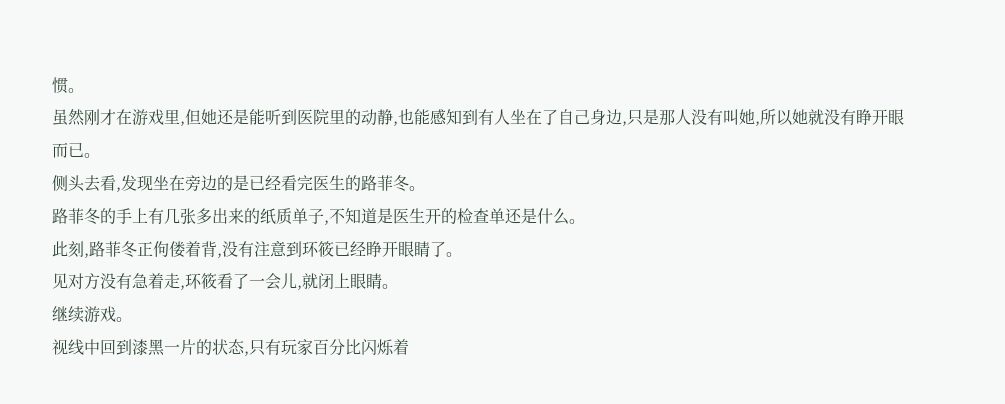惯。
虽然刚才在游戏里,但她还是能听到医院里的动静,也能感知到有人坐在了自己身边,只是那人没有叫她,所以她就没有睁开眼而已。
侧头去看,发现坐在旁边的是已经看完医生的路菲冬。
路菲冬的手上有几张多出来的纸质单子,不知道是医生开的检查单还是什么。
此刻,路菲冬正佝偻着背,没有注意到环筱已经睁开眼睛了。
见对方没有急着走,环筱看了一会儿,就闭上眼睛。
继续游戏。
视线中回到漆黑一片的状态,只有玩家百分比闪烁着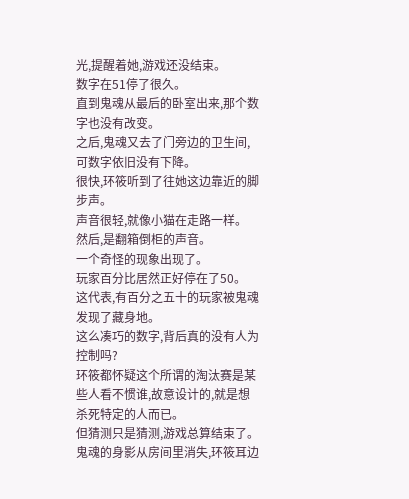光,提醒着她,游戏还没结束。
数字在51停了很久。
直到鬼魂从最后的卧室出来,那个数字也没有改变。
之后,鬼魂又去了门旁边的卫生间,可数字依旧没有下降。
很快,环筱听到了往她这边靠近的脚步声。
声音很轻,就像小猫在走路一样。
然后,是翻箱倒柜的声音。
一个奇怪的现象出现了。
玩家百分比居然正好停在了50。
这代表,有百分之五十的玩家被鬼魂发现了藏身地。
这么凑巧的数字,背后真的没有人为控制吗?
环筱都怀疑这个所谓的淘汰赛是某些人看不惯谁,故意设计的,就是想杀死特定的人而已。
但猜测只是猜测,游戏总算结束了。
鬼魂的身影从房间里消失,环筱耳边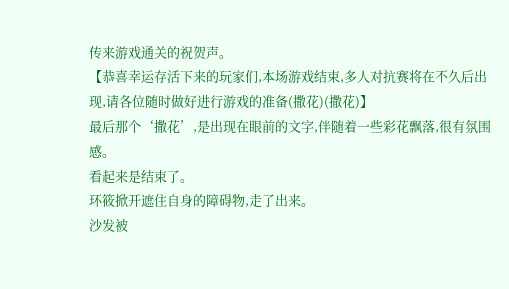传来游戏通关的祝贺声。
【恭喜幸运存活下来的玩家们,本场游戏结束,多人对抗赛将在不久后出现,请各位随时做好进行游戏的准备(撒花)(撒花)】
最后那个‘撒花’,是出现在眼前的文字,伴随着一些彩花飘落,很有氛围感。
看起来是结束了。
环筱掀开遮住自身的障碍物,走了出来。
沙发被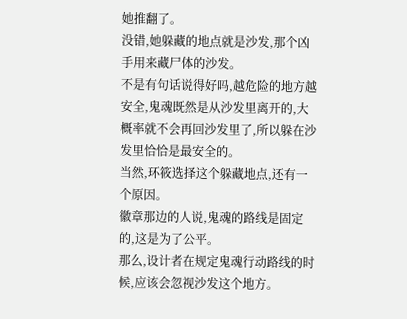她推翻了。
没错,她躲藏的地点就是沙发,那个凶手用来藏尸体的沙发。
不是有句话说得好吗,越危险的地方越安全,鬼魂既然是从沙发里离开的,大概率就不会再回沙发里了,所以躲在沙发里恰恰是最安全的。
当然,环筱选择这个躲藏地点,还有一个原因。
徽章那边的人说,鬼魂的路线是固定的,这是为了公平。
那么,设计者在规定鬼魂行动路线的时候,应该会忽视沙发这个地方。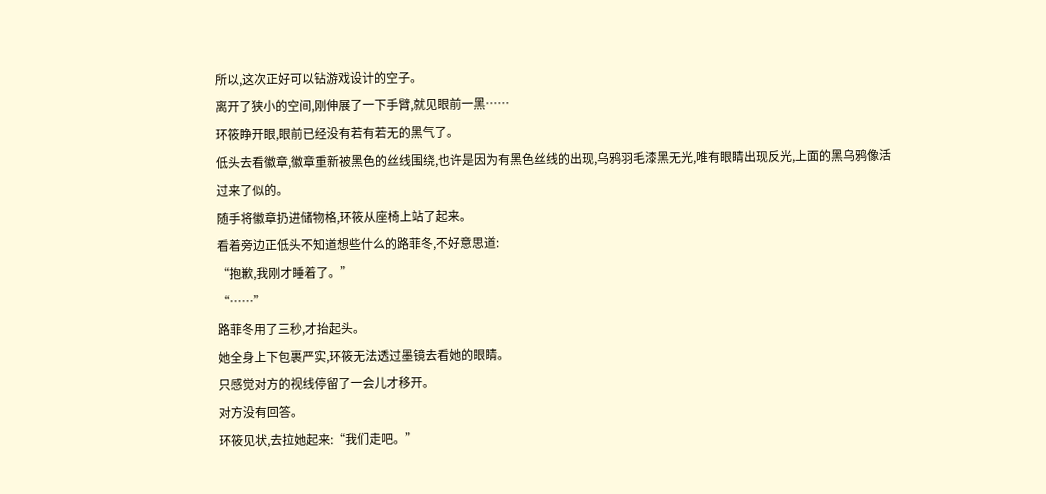所以,这次正好可以钻游戏设计的空子。
离开了狭小的空间,刚伸展了一下手臂,就见眼前一黑……
环筱睁开眼,眼前已经没有若有若无的黑气了。
低头去看徽章,徽章重新被黑色的丝线围绕,也许是因为有黑色丝线的出现,乌鸦羽毛漆黑无光,唯有眼睛出现反光,上面的黑乌鸦像活过来了似的。
随手将徽章扔进储物格,环筱从座椅上站了起来。
看着旁边正低头不知道想些什么的路菲冬,不好意思道:
“抱歉,我刚才睡着了。”
“……”
路菲冬用了三秒,才抬起头。
她全身上下包裹严实,环筱无法透过墨镜去看她的眼睛。
只感觉对方的视线停留了一会儿才移开。
对方没有回答。
环筱见状,去拉她起来:“我们走吧。”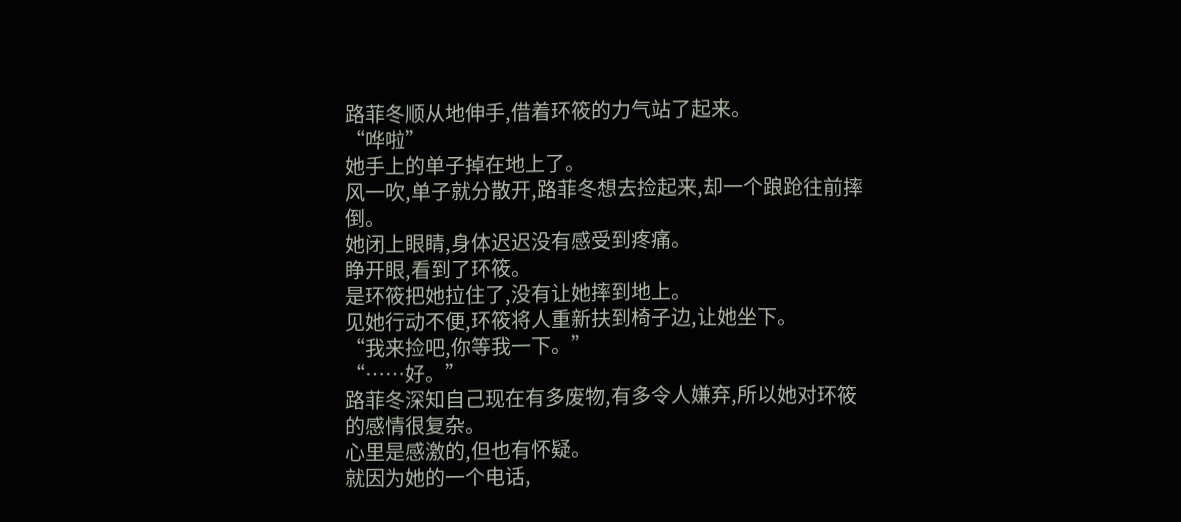路菲冬顺从地伸手,借着环筱的力气站了起来。
“哗啦”
她手上的单子掉在地上了。
风一吹,单子就分散开,路菲冬想去捡起来,却一个踉跄往前摔倒。
她闭上眼睛,身体迟迟没有感受到疼痛。
睁开眼,看到了环筱。
是环筱把她拉住了,没有让她摔到地上。
见她行动不便,环筱将人重新扶到椅子边,让她坐下。
“我来捡吧,你等我一下。”
“……好。”
路菲冬深知自己现在有多废物,有多令人嫌弃,所以她对环筱的感情很复杂。
心里是感激的,但也有怀疑。
就因为她的一个电话,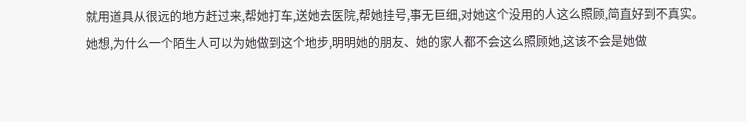就用道具从很远的地方赶过来,帮她打车,送她去医院,帮她挂号,事无巨细,对她这个没用的人这么照顾,简直好到不真实。
她想,为什么一个陌生人可以为她做到这个地步,明明她的朋友、她的家人都不会这么照顾她,这该不会是她做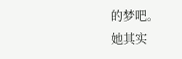的梦吧。
她其实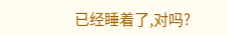已经睡着了,对吗?